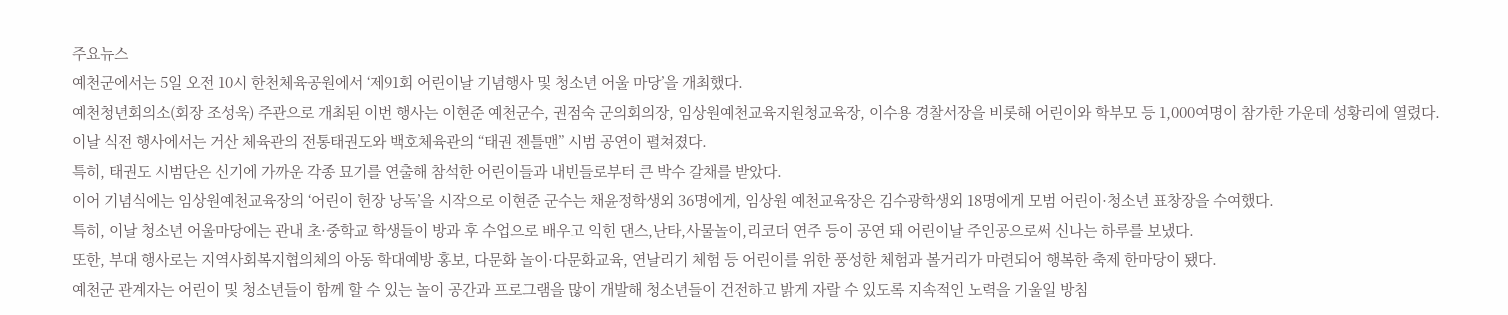주요뉴스
예천군에서는 5일 오전 10시 한천체육공원에서 ‘제91회 어린이날 기념행사 및 청소년 어울 마당’을 개최했다.
예천청년회의소(회장 조성욱) 주관으로 개최된 이번 행사는 이현준 예천군수, 권점숙 군의회의장, 임상원예천교육지원청교육장, 이수용 경찰서장을 비롯해 어린이와 학부모 등 1,000여명이 참가한 가운데 성황리에 열렸다.
이날 식전 행사에서는 거산 체육관의 전통태권도와 백호체육관의 “태권 젠틀맨” 시범 공연이 펼쳐졌다.
특히, 태권도 시범단은 신기에 가까운 각종 묘기를 연출해 참석한 어린이들과 내빈들로부터 큰 박수 갈채를 받았다.
이어 기념식에는 임상원예천교육장의 ‘어린이 헌장 낭독’을 시작으로 이현준 군수는 채윤정학생외 36명에게, 임상원 예천교육장은 김수광학생외 18명에게 모범 어린이·청소년 표창장을 수여했다.
특히, 이날 청소년 어울마당에는 관내 초·중학교 학생들이 방과 후 수업으로 배우고 익힌 댄스,난타,사물놀이,리코더 연주 등이 공연 돼 어린이날 주인공으로써 신나는 하루를 보냈다.
또한, 부대 행사로는 지역사회복지협의체의 아동 학대예방 홍보, 다문화 놀이·다문화교육, 연날리기 체험 등 어린이를 위한 풍성한 체험과 볼거리가 마련되어 행복한 축제 한마당이 됐다.
예천군 관계자는 어린이 및 청소년들이 함께 할 수 있는 놀이 공간과 프로그램을 많이 개발해 청소년들이 건전하고 밝게 자랄 수 있도록 지속적인 노력을 기울일 방침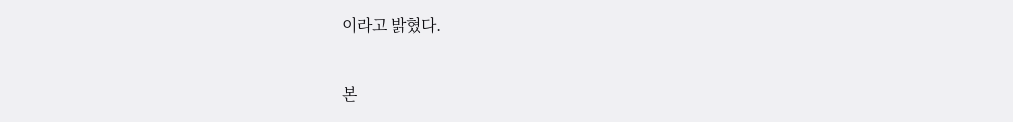이라고 밝혔다.


본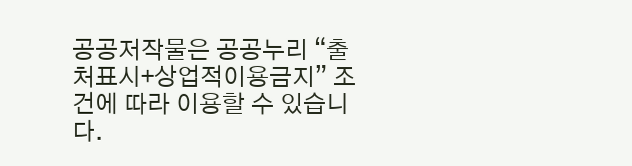공공저작물은 공공누리 “출처표시+상업적이용금지” 조건에 따라 이용할 수 있습니다.